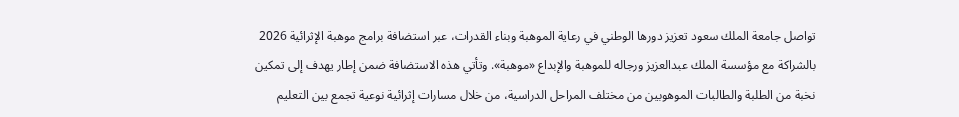تواصل جامعة الملك سعود تعزيز دورها الوطني في رعاية الموهبة وبناء القدرات، عبر استضافة برامج موهبة الإثرائية 2026 بالشراكة مع مؤسسة الملك عبدالعزيز ورجاله للموهبة والإبداع «موهبة». وتأتي هذه الاستضافة ضمن إطار يهدف إلى تمكين نخبة من الطلبة والطالبات الموهوبين من مختلف المراحل الدراسية، من خلال مسارات إثرائية نوعية تجمع بين التعليم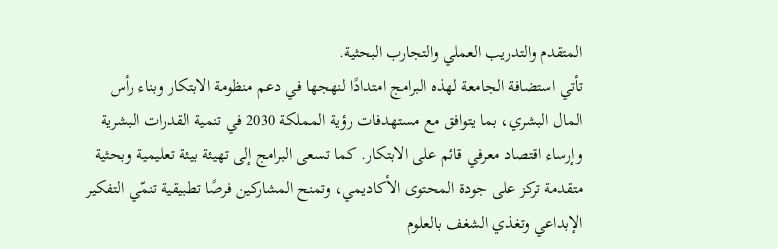المتقدم والتدريب العملي والتجارب البحثية.
تأتي استضافة الجامعة لهذه البرامج امتدادًا لنهجها في دعم منظومة الابتكار وبناء رأس المال البشري، بما يتوافق مع مستهدفات رؤية المملكة 2030 في تنمية القدرات البشرية وإرساء اقتصاد معرفي قائم على الابتكار. كما تسعى البرامج إلى تهيئة بيئة تعليمية وبحثية متقدمة تركز على جودة المحتوى الأكاديمي، وتمنح المشاركين فرصًا تطبيقية تنمّي التفكير الإبداعي وتغذي الشغف بالعلوم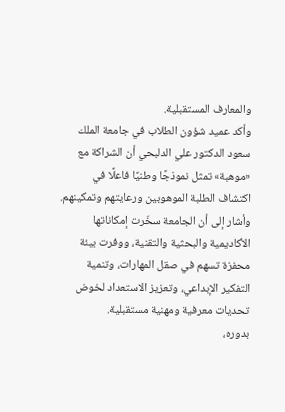والمعارف المستقبلية.
وأكد عميد شؤون الطلاب في جامعة الملك سعود الدكتور علي الدلبحي أن الشراكة مع «موهبة» تمثل نموذجًا وطنيًا فاعلًا في اكتشاف الطلبة الموهوبين ورعايتهم وتمكينهم. وأشار إلى أن الجامعة سخّرت إمكاناتها الأكاديمية والبحثية والتقنية، ووفرت بيئة محفزة تسهم في صقل المهارات، وتنمية التفكير الإبداعي، وتعزيز الاستعداد لخوض تحديات معرفية ومهنية مستقبلية.
بدوره،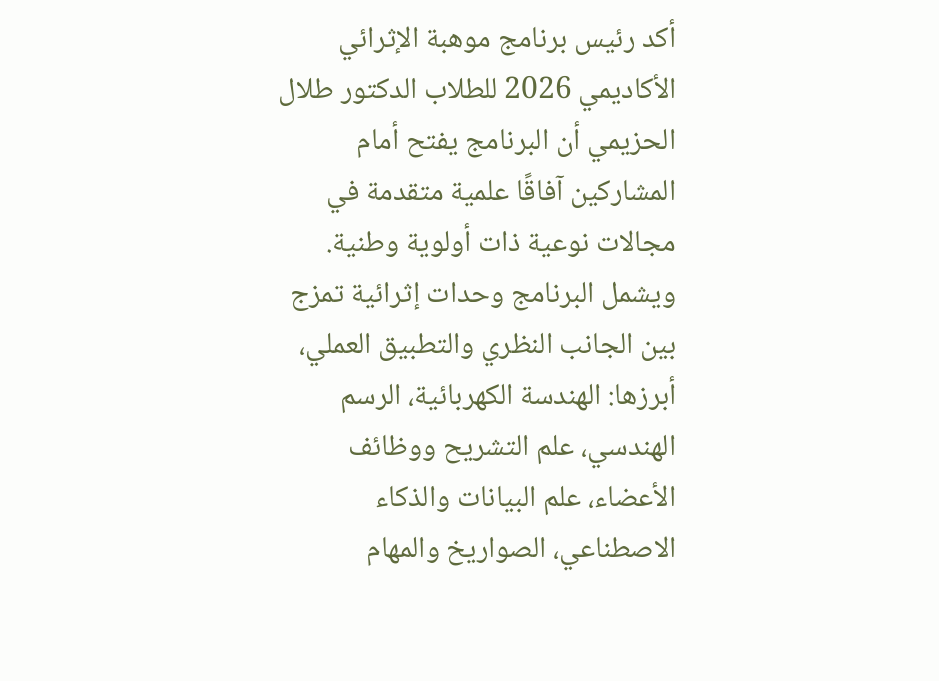أكد رئيس برنامج موهبة الإثرائي الأكاديمي 2026 للطلاب الدكتور طلال الحزيمي أن البرنامج يفتح أمام المشاركين آفاقًا علمية متقدمة في مجالات نوعية ذات أولوية وطنية. ويشمل البرنامج وحدات إثرائية تمزج بين الجانب النظري والتطبيق العملي، أبرزها: الهندسة الكهربائية، الرسم الهندسي، علم التشريح ووظائف الأعضاء، علم البيانات والذكاء الاصطناعي، الصواريخ والمهام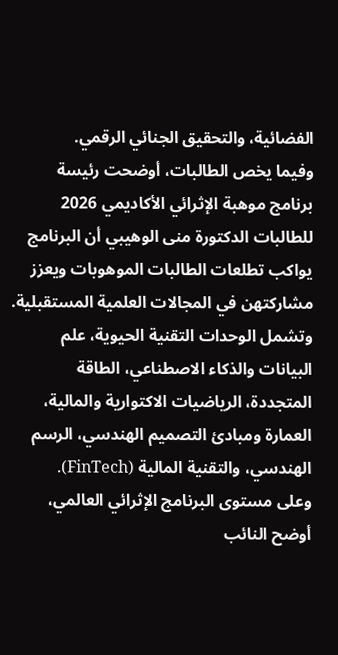الفضائية، والتحقيق الجنائي الرقمي.
وفيما يخص الطالبات، أوضحت رئيسة برنامج موهبة الإثرائي الأكاديمي 2026 للطالبات الدكتورة منى الوهيبي أن البرنامج يواكب تطلعات الطالبات الموهوبات ويعزز مشاركتهن في المجالات العلمية المستقبلية. وتشمل الوحدات التقنية الحيوية، علم البيانات والذكاء الاصطناعي، الطاقة المتجددة، الرياضيات الاكتوارية والمالية، العمارة ومبادئ التصميم الهندسي، الرسم الهندسي، والتقنية المالية (FinTech).
وعلى مستوى البرنامج الإثرائي العالمي، أوضح النائب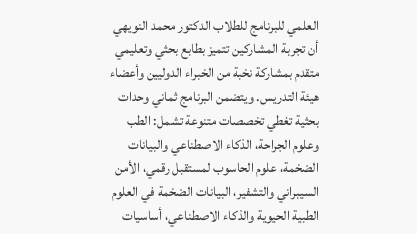العلمي للبرنامج للطلاب الدكتور محمد النويهي أن تجربة المشاركين تتميز بطابع بحثي وتعليمي متقدم بمشاركة نخبة من الخبراء الدوليين وأعضاء هيئة التدريس. ويتضمن البرنامج ثماني وحدات بحثية تغطي تخصصات متنوعة تشمل: الطب وعلوم الجراحة، الذكاء الاصطناعي والبيانات الضخمة، علوم الحاسوب لمستقبل رقمي، الأمن السيبراني والتشفير، البيانات الضخمة في العلوم الطبية الحيوية والذكاء الاصطناعي، أساسيات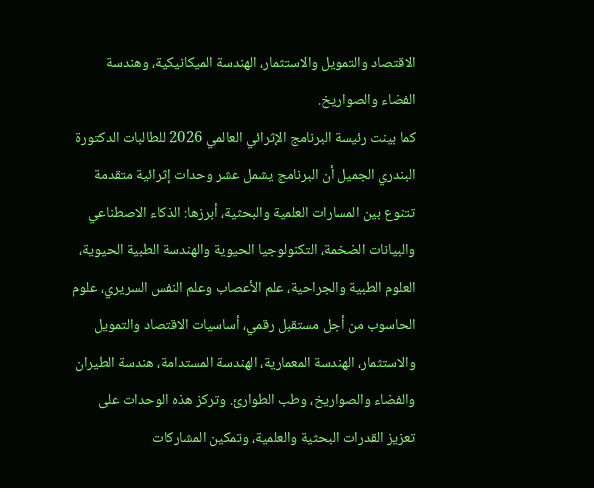الاقتصاد والتمويل والاستثمار، الهندسة الميكانيكية، وهندسة الفضاء والصواريخ.
كما بينت رئيسة البرنامج الإثرائي العالمي 2026 للطالبات الدكتورة البندري الجميل أن البرنامج يشمل عشر وحدات إثرائية متقدمة تتنوع بين المسارات العلمية والبحثية، أبرزها: الذكاء الاصطناعي والبيانات الضخمة، التكنولوجيا الحيوية والهندسة الطبية الحيوية، العلوم الطبية والجراحية، علم الأعصاب وعلم النفس السريري، علوم الحاسوب من أجل مستقبل رقمي، أساسيات الاقتصاد والتمويل والاستثمار، الهندسة المعمارية، الهندسة المستدامة، هندسة الطيران والفضاء والصواريخ، وطب الطوارئ. وتركز هذه الوحدات على تعزيز القدرات البحثية والعلمية، وتمكين المشاركات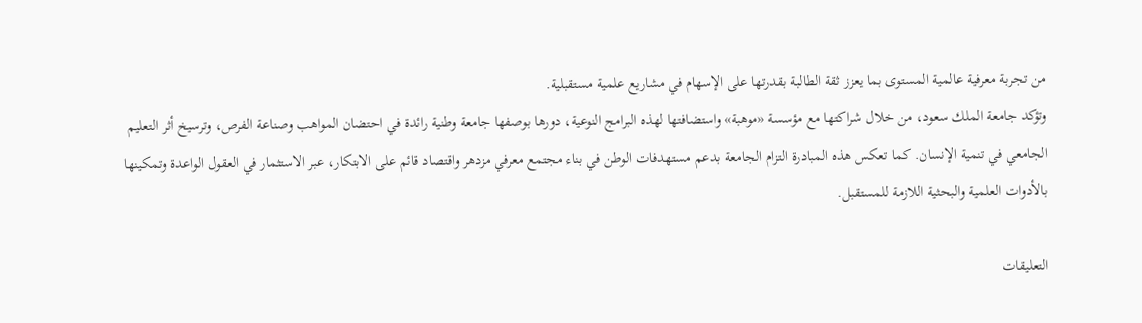من تجربة معرفية عالمية المستوى بما يعزز ثقة الطالبة بقدرتها على الإسهام في مشاريع علمية مستقبلية.
وتؤكد جامعة الملك سعود، من خلال شراكتها مع مؤسسة «موهبة» واستضافتها لهذه البرامج النوعية، دورها بوصفها جامعة وطنية رائدة في احتضان المواهب وصناعة الفرص، وترسيخ أثر التعليم الجامعي في تنمية الإنسان. كما تعكس هذه المبادرة التزام الجامعة بدعم مستهدفات الوطن في بناء مجتمع معرفي مزدهر واقتصاد قائم على الابتكار، عبر الاستثمار في العقول الواعدة وتمكينها بالأدوات العلمية والبحثية اللازمة للمستقبل.

التعليقات